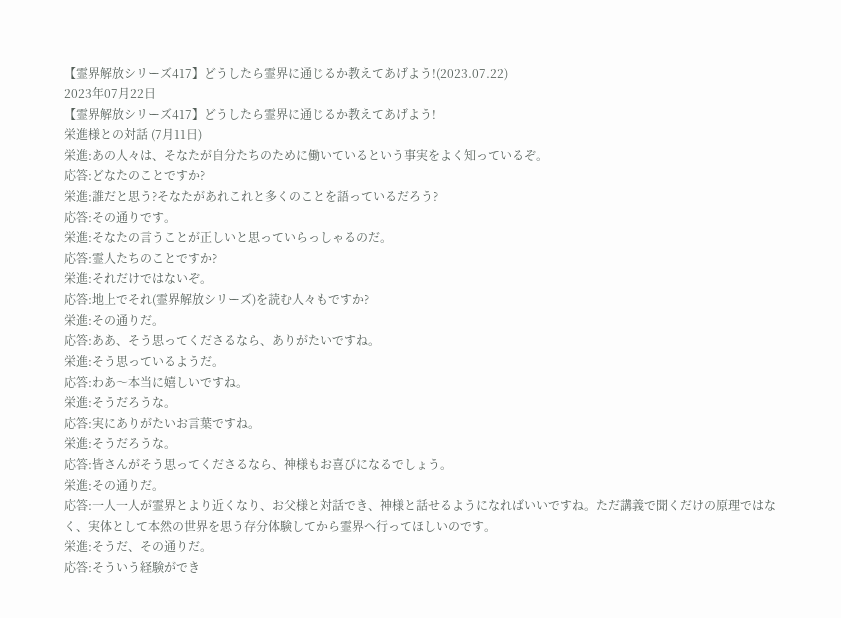【霊界解放シリーズ417】どうしたら霊界に通じるか教えてあげよう!(2023.07.22)
2023年07月22日
【霊界解放シリーズ417】どうしたら霊界に通じるか教えてあげよう!
栄進様との対話 (7月11日)
栄進:あの人々は、そなたが自分たちのために働いているという事実をよく知っているぞ。
応答:どなたのことですか?
栄進:誰だと思う?そなたがあれこれと多くのことを語っているだろう?
応答:その通りです。
栄進:そなたの言うことが正しいと思っていらっしゃるのだ。
応答:霊人たちのことですか?
栄進:それだけではないぞ。
応答:地上でそれ(霊界解放シリーズ)を読む人々もですか?
栄進:その通りだ。
応答:ああ、そう思ってくださるなら、ありがたいですね。
栄進:そう思っているようだ。
応答:わあ〜本当に嬉しいですね。
栄進:そうだろうな。
応答:実にありがたいお言葉ですね。
栄進:そうだろうな。
応答:皆さんがそう思ってくださるなら、神様もお喜びになるでしょう。
栄進:その通りだ。
応答:一人一人が霊界とより近くなり、お父様と対話でき、神様と話せるようになればいいですね。ただ講義で聞くだけの原理ではなく、実体として本然の世界を思う存分体験してから霊界へ行ってほしいのです。
栄進:そうだ、その通りだ。
応答:そういう経験ができ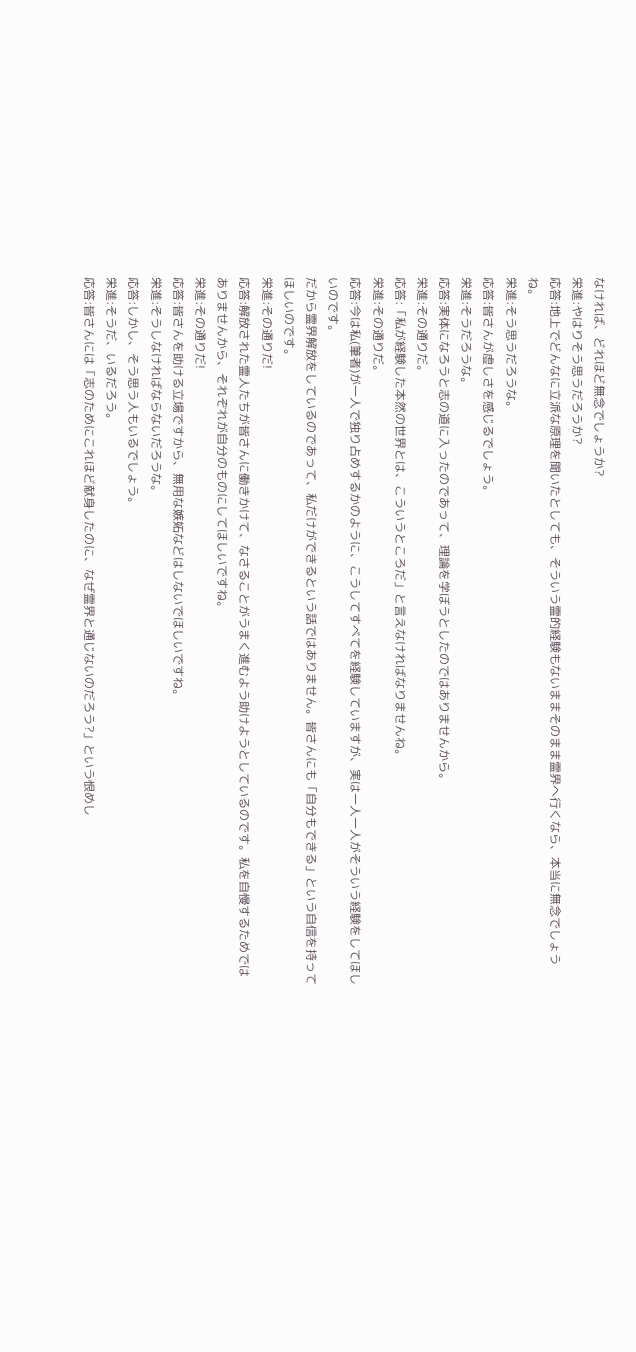なければ、どれほど無念でしょうか?
栄進:やはりそう思うだろうか?
応答:地上でどんなに立派な原理を聞いたとしても、そういう霊的経験もないままそのまま霊界へ行くなら、本当に無念でしょうね。
栄進:そう思うだろうな。
応答:皆さんが虚しさを感じるでしょう。
栄進:そうだろうな。
応答:実体になろうと志の道に入ったのであって、理論を学ぼうとしたのではありませんから。
栄進:その通りだ。
応答:「私が経験した本然の世界とは、こういうところだ」と言えなければなりませんね。
栄進:その通りだ。
応答:今は私(筆者)が一人で独り占めするかのように、こうしてすべてを経験していますが、実は一人一人がそういう経験をしてほしいのです。
だから霊界解放をしているのであって、私だけができるという話ではありません。皆さんにも「自分もできる」という自信を持ってほしいのです。
栄進:その通りだ!
応答:解放された霊人たちが皆さんに働きかけて、なさることがうまく進むよう助けようとしているのです。私を自慢するためではありませんから、それぞれが自分のものにしてほしいですね。
栄進:その通りだ!
応答:皆さんを助ける立場ですから、無用な嫉妬などはしないでほしいですね。
栄進:そうしなければならないだろうな。
応答:しかし、そう思う人もいるでしょう。
栄進:そうだ、いるだろう。
応答:皆さんには「志のためにこれほど献身したのに、なぜ霊界と通じないのだろう?」という恨めし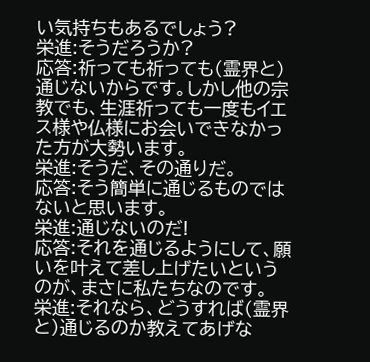い気持ちもあるでしょう?
栄進:そうだろうか?
応答:祈っても祈っても(霊界と)通じないからです。しかし他の宗教でも、生涯祈っても一度もイエス様や仏様にお会いできなかった方が大勢います。
栄進:そうだ、その通りだ。
応答:そう簡単に通じるものではないと思います。
栄進:通じないのだ!
応答:それを通じるようにして、願いを叶えて差し上げたいというのが、まさに私たちなのです。
栄進:それなら、どうすれば(霊界と)通じるのか教えてあげな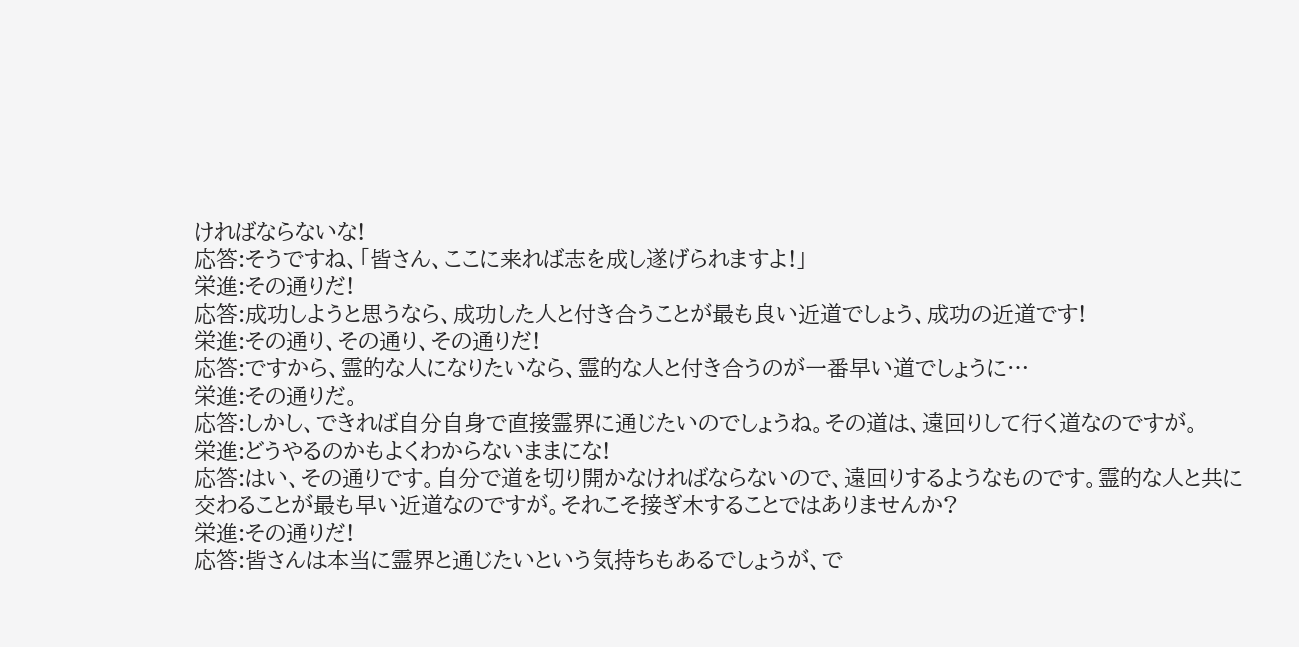ければならないな!
応答:そうですね、「皆さん、ここに来れば志を成し遂げられますよ!」
栄進:その通りだ!
応答:成功しようと思うなら、成功した人と付き合うことが最も良い近道でしょう、成功の近道です!
栄進:その通り、その通り、その通りだ!
応答:ですから、霊的な人になりたいなら、霊的な人と付き合うのが一番早い道でしょうに…
栄進:その通りだ。
応答:しかし、できれば自分自身で直接霊界に通じたいのでしょうね。その道は、遠回りして行く道なのですが。
栄進:どうやるのかもよくわからないままにな!
応答:はい、その通りです。自分で道を切り開かなければならないので、遠回りするようなものです。霊的な人と共に交わることが最も早い近道なのですが。それこそ接ぎ木することではありませんか?
栄進:その通りだ!
応答:皆さんは本当に霊界と通じたいという気持ちもあるでしょうが、で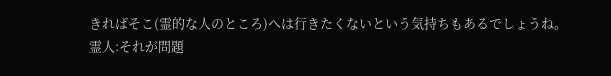きればそこ(霊的な人のところ)へは行きたくないという気持ちもあるでしょうね。
霊人:それが問題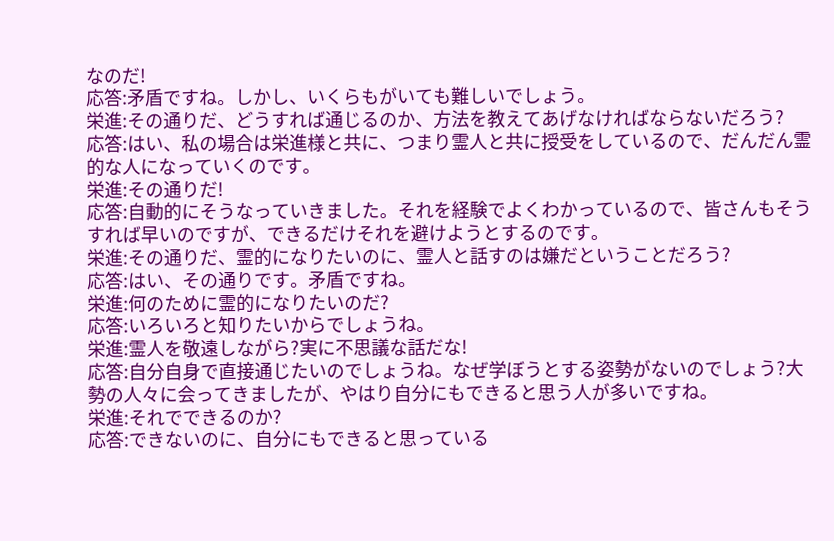なのだ!
応答:矛盾ですね。しかし、いくらもがいても難しいでしょう。
栄進:その通りだ、どうすれば通じるのか、方法を教えてあげなければならないだろう?
応答:はい、私の場合は栄進様と共に、つまり霊人と共に授受をしているので、だんだん霊的な人になっていくのです。
栄進:その通りだ!
応答:自動的にそうなっていきました。それを経験でよくわかっているので、皆さんもそうすれば早いのですが、できるだけそれを避けようとするのです。
栄進:その通りだ、霊的になりたいのに、霊人と話すのは嫌だということだろう?
応答:はい、その通りです。矛盾ですね。
栄進:何のために霊的になりたいのだ?
応答:いろいろと知りたいからでしょうね。
栄進:霊人を敬遠しながら?実に不思議な話だな!
応答:自分自身で直接通じたいのでしょうね。なぜ学ぼうとする姿勢がないのでしょう?大勢の人々に会ってきましたが、やはり自分にもできると思う人が多いですね。
栄進:それでできるのか?
応答:できないのに、自分にもできると思っている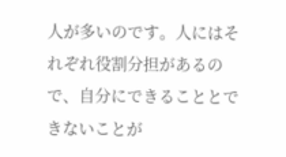人が多いのです。人にはそれぞれ役割分担があるので、自分にできることとできないことが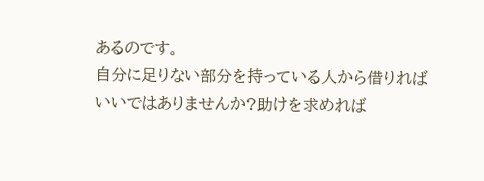あるのです。
自分に足りない部分を持っている人から借りればいいではありませんか?助けを求めれば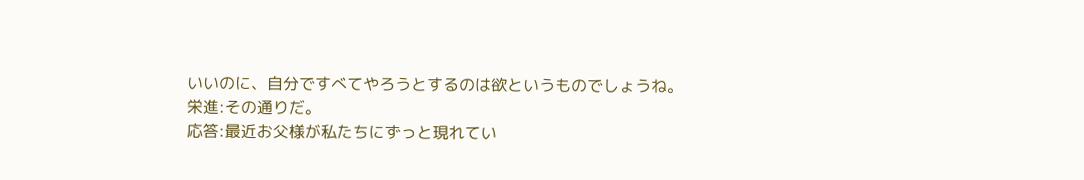いいのに、自分ですべてやろうとするのは欲というものでしょうね。
栄進:その通りだ。
応答:最近お父様が私たちにずっと現れてい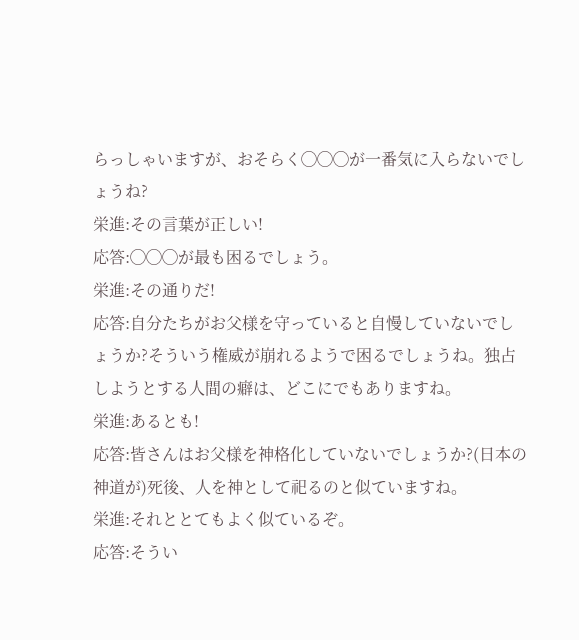らっしゃいますが、おそらく◯◯◯が一番気に入らないでしょうね?
栄進:その言葉が正しい!
応答:◯◯◯が最も困るでしょう。
栄進:その通りだ!
応答:自分たちがお父様を守っていると自慢していないでしょうか?そういう権威が崩れるようで困るでしょうね。独占しようとする人間の癖は、どこにでもありますね。
栄進:あるとも!
応答:皆さんはお父様を神格化していないでしょうか?(日本の神道が)死後、人を神として祀るのと似ていますね。
栄進:それととてもよく似ているぞ。
応答:そうい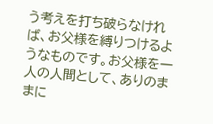う考えを打ち破らなければ、お父様を縛りつけるようなものです。お父様を一人の人間として、ありのままに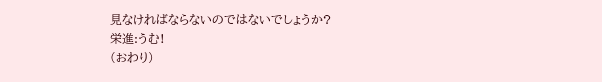見なければならないのではないでしょうか?
栄進:うむ!
(おわり)